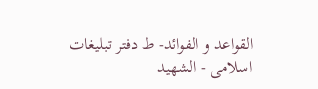القواعد و الفوائد- ط دفتر تبلیغات اسلامی - الشهيد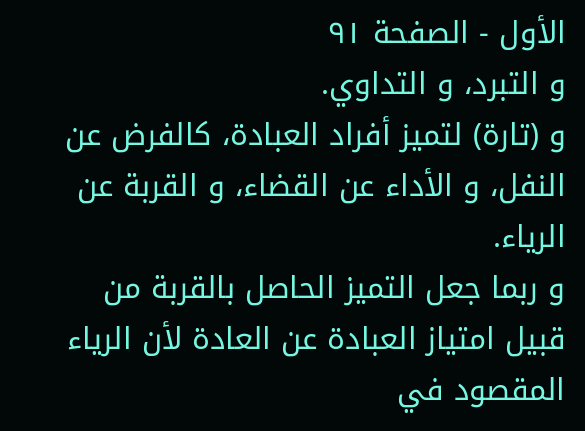الأول - الصفحة ٩١
و التبرد، و التداوي.
و (تارة) لتميز أفراد العبادة، كالفرض عن النفل، و الأداء عن القضاء، و القربة عن الرياء.
و ربما جعل التميز الحاصل بالقربة من قبيل امتياز العبادة عن العادة لأن الرياء المقصود في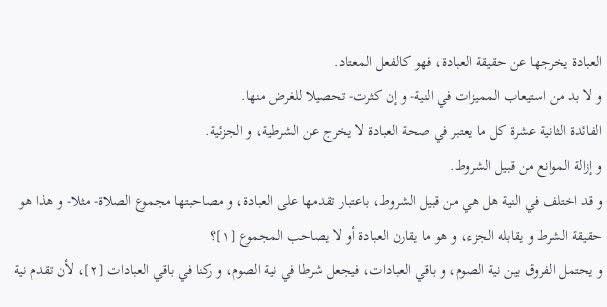العبادة يخرجها عن حقيقة العبادة، فهو كالفعل المعتاد.
و لا بد من استيعاب المميزات في النية- و إن كثرت- تحصيلا للغرض منها.
الفائدة الثانية عشرة كل ما يعتبر في صحة العبادة لا يخرج عن الشرطية، و الجزئية.
و إزالة الموانع من قبيل الشروط.
و قد اختلف في النية هل هي من قبيل الشروط، باعتبار تقدمها على العبادة، و مصاحبتها مجموع الصلاة- مثلا- و هذا هو حقيقة الشرط و يقابله الجزء، و هو ما يقارن العبادة أو لا يصاحب المجموع [١]؟
و يحتمل الفروق بين نية الصوم، و باقي العبادات، فيجعل شرطا في نية الصوم، و ركنا في باقي العبادات [٢]، لأن تقدم نية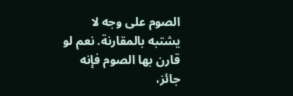الصوم على وجه لا يشتبه بالمقارنة. نعم لو قارن بها الصوم فإنه جائز،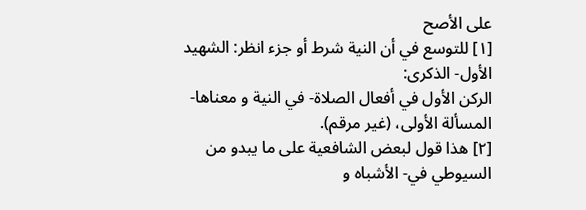على الأصح
[١] للتوسع في أن النية شرط أو جزء انظر: الشهيد الأول- الذكرى:
الركن الأول في أفعال الصلاة- في النية و معناها- المسألة الأولى، (غير مرقم).
[٢] هذا قول لبعض الشافعية على ما يبدو من السيوطي في- الأشباه و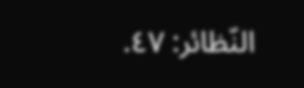النّظائر: ٤٧.